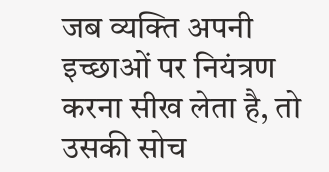जब व्यक्ति अपनी इच्छाओं पर नियंत्रण करना सीख लेता है, तो उसकी सोच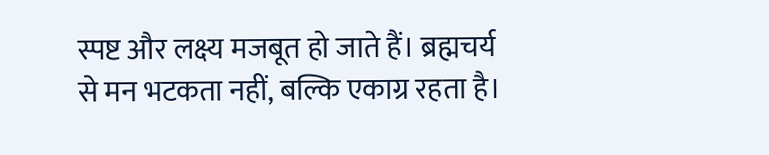स्पष्ट और लक्ष्य मजबूत हो जाते हैं। ब्रह्मचर्य से मन भटकता नहीं, बल्कि एकाग्र रहता है।